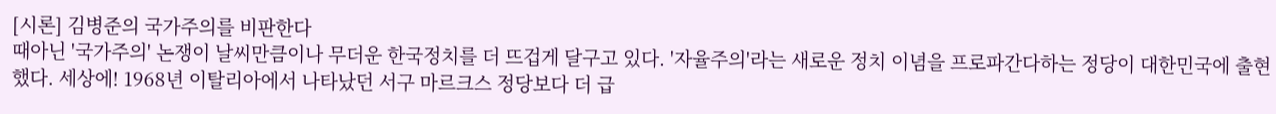[시론] 김병준의 국가주의를 비판한다
때아닌 '국가주의' 논쟁이 날씨만큼이나 무더운 한국정치를 더 뜨겁게 달구고 있다. '자율주의'라는 새로운 정치 이념을 프로파간다하는 정당이 대한민국에 출현했다. 세상에! 1968년 이탈리아에서 나타났던 서구 마르크스 정당보다 더 급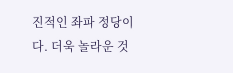진적인 좌파 정당이다. 더욱 놀라운 것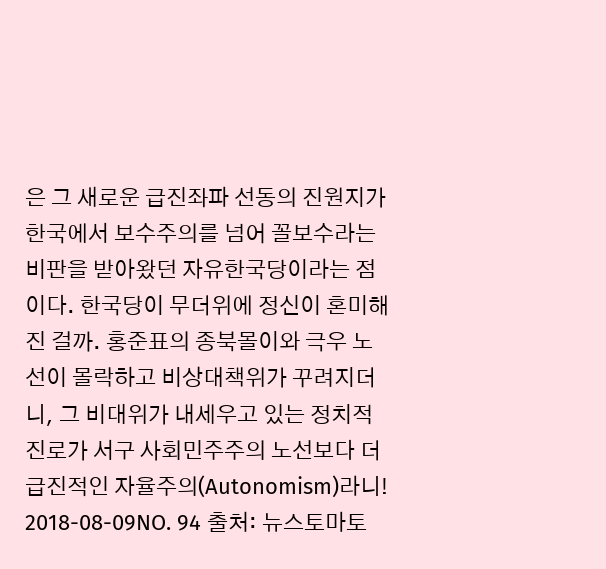은 그 새로운 급진좌파 선동의 진원지가 한국에서 보수주의를 넘어 꼴보수라는 비판을 받아왔던 자유한국당이라는 점이다. 한국당이 무더위에 정신이 혼미해진 걸까. 홍준표의 종북몰이와 극우 노선이 몰락하고 비상대책위가 꾸려지더니, 그 비대위가 내세우고 있는 정치적 진로가 서구 사회민주주의 노선보다 더 급진적인 자율주의(Autonomism)라니!
2018-08-09NO. 94 출처: 뉴스토마토